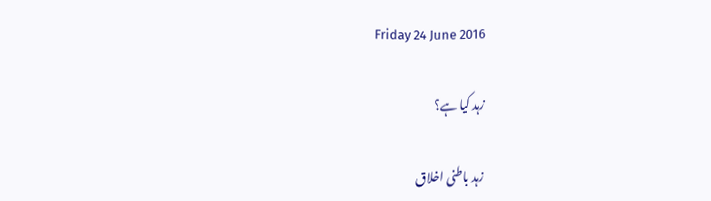Friday 24 June 2016

زہد کیا ہے؟

زہد باطنی اخلاق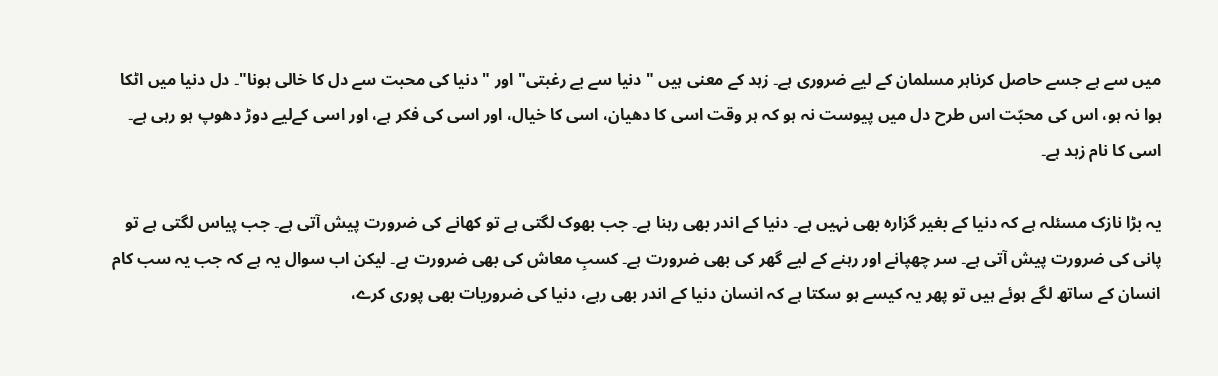میں سے ہے جسے حاصل کرناہر مسلمان کے لیے ضروری ہے۔ زہد کے معنی ہیں "دنیا سے بے رغبتی" اور "دنیا کی محبت سے دل کا خالی ہونا"۔ دل دنیا میں اٹکا ہوا نہ ہو، اس کی محبّت اس طرح دل میں پیوست نہ ہو کہ ہر وقت اسی کا دھیان، اسی کا خیال، اور اسی کی فکر ہے، اور اسی کےلیے دوڑ دھوپ ہو رہی ہے۔ اسی کا نام زہد ہے۔

یہ بڑا نازک مسئلہ ہے کہ دنیا کے بغیر گزارہ بھی نہیں ہے۔ دنیا کے اندر بھی رہنا ہے۔ جب بھوک لگتی ہے تو کھانے کی ضرورت پیش آتی ہے۔ جب پیاس لگتی ہے تو پانی کی ضرورت پیش آتی ہے۔ سر چھپانے اور رہنے کے لیے گھر کی بھی ضرورت ہے۔ کسبِ معاش کی بھی ضرورت ہے۔ لیکن اب سوال یہ ہے کہ جب یہ سب کام انسان کے ساتھ لگے ہوئے ہیں تو پھر یہ کیسے ہو سکتا ہے کہ انسان دنیا کے اندر بھی رہے، دنیا کی ضروریات بھی پوری کرے،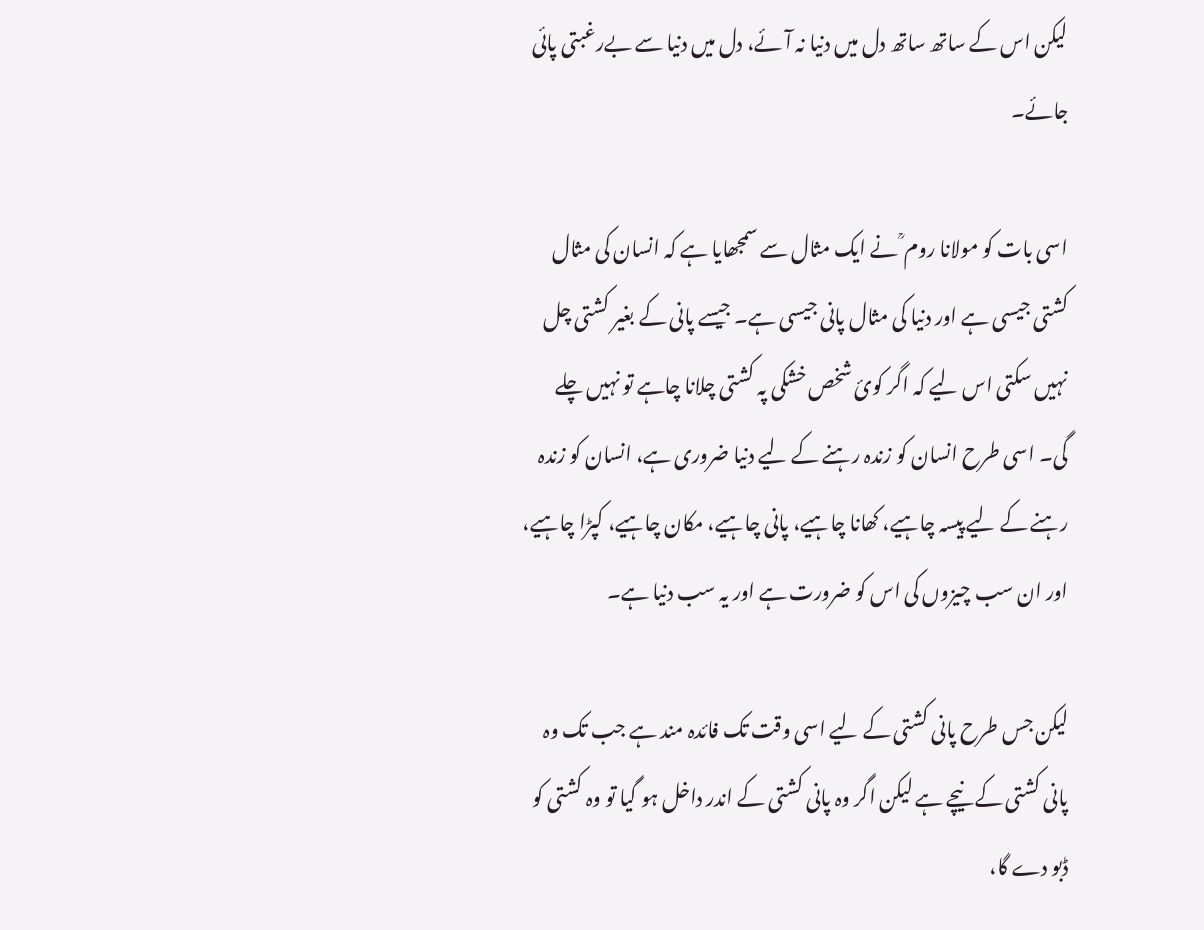لیکن اس کے ساتھ ساتھ دل میں دنیا نہ آئے، دل میں دنیا سے بےرغبتی پائی جائے۔

اسی بات کو مولانا روم ؒ نے ایک مثال سے سمجھایا ہے کہ انسان کی مثال کشتی جیسی ہے اور دنیا کی مثال پانی جیسی ہے۔ جیسے پانی کے بغیر کشتی چل نہیں سکتی اس لیے کہ اگر کوئ شخص خشکی پہ کشتی چلانا چاہے تو نہیں چلے گی۔ اسی طرح انسان کو زندہ رہنے کے لیے دنیا ضروری ہے، انسان کو زندہ رہنے کے لیے پیسہ چاہیے، کھانا چاہیے، پانی چاہیے، مکان چاہیے، کپڑا چاہیے، اور ان سب چیزوں کی اس کو ضرورت ہے اور یہ سب دنیا ہے۔

لیکن جس طرح پانی کشتی کے لیے اسی وقت تک فائدہ مند ہے جب تک وہ پانی کشتی کے نیچے ہے لیکن اگر وہ پانی کشتی کے اندر داخل ہو گیا تو وہ کشتی کو ڈبو دے گا،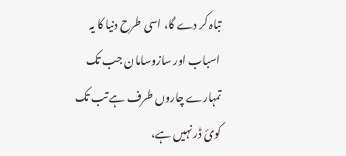تباہ کر دے گا، اسی طرح دنیا کا یہ اسباب اور سازوسامان جب تک تمہارے چاروں طرف ہے تب تک کوئ ڈر نہیں ہے،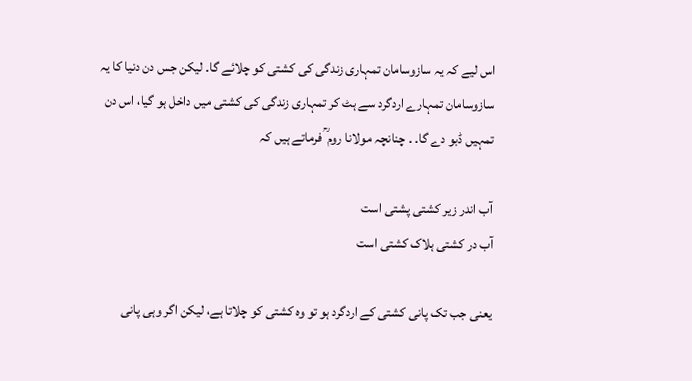اس لیے کہ یہ سازوسامان تمہاری زندگی کی کشتی کو چلائے گا۔ لیکن جس دن دنیا کا یہ سازوسامان تمہارے اردگرد سے ہٹ کر تمہاری زندگی کی کشتی میں داخل ہو گیا، اس دن تمہیں ڈبو دے گا۔ ۔ چنانچہ مولانا روم ؒ فرماتے ہیں کہ

آب اندر زیر کشتی پشتی است
آب در کشتی ہلاک کشتی است

یعنی جب تک پانی کشتی کے اردگرد ہو تو وہ کشتی کو چلاتا ہے، لیکن اگر وہی پانی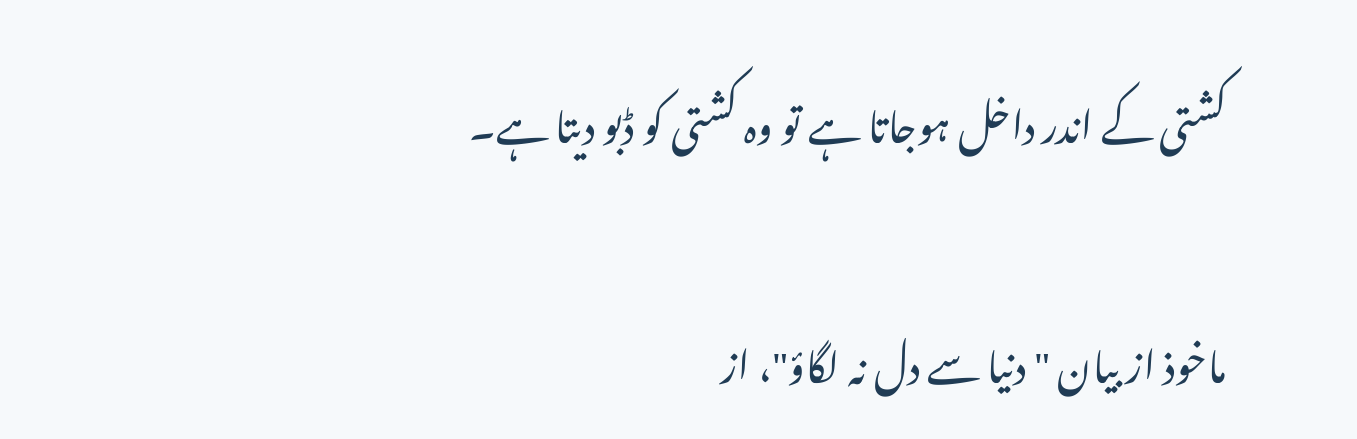کشتی کے اندر داخل ہوجاتا ہے تو وہ کشتی کو ڈبو دیتا ہے۔

ماخوذ از بیان "دنیا سے دل نہ لگاؤ"، از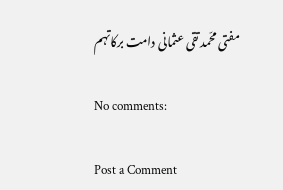مفتی محّمد تقی عثمانی دامت برکاتہم

No comments:

Post a Comment